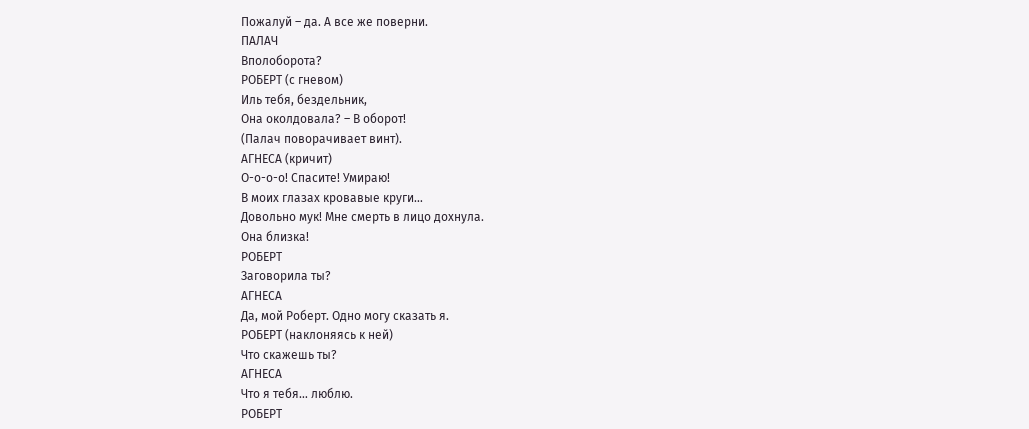Пожалуй – да. А все же поверни.
ПАЛАЧ
Вполоборота?
РОБЕРТ (с гневом)
Иль тебя, бездельник,
Она околдовала? – В оборот!
(Палач поворачивает винт).
АГНЕСА (кричит)
О-о-о-о! Спасите! Умираю!
В моих глазах кровавые круги…
Довольно мук! Мне смерть в лицо дохнула.
Она близка!
РОБЕРТ
Заговорила ты?
АГНЕСА
Да, мой Роберт. Одно могу сказать я.
РОБЕРТ (наклоняясь к ней)
Что скажешь ты?
АГНЕСА
Что я тебя… люблю.
РОБЕРТ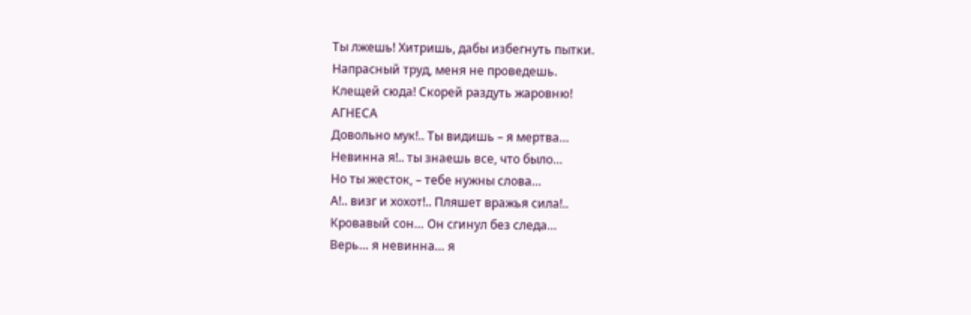Ты лжешь! Хитришь, дабы избегнуть пытки.
Напрасный труд, меня не проведешь.
Клещей сюда! Скорей раздуть жаровню!
АГНЕСА
Довольно мук!.. Ты видишь – я мертва…
Невинна я!.. ты знаешь все, что было…
Но ты жесток, – тебе нужны слова…
А!.. визг и хохот!.. Пляшет вражья сила!..
Кровавый сон… Он сгинул без следа…
Верь… я невинна… я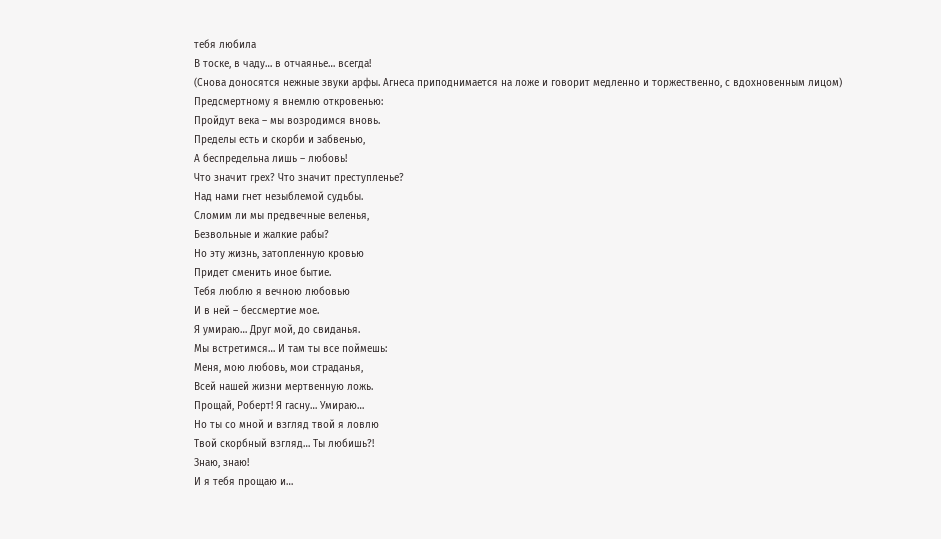тебя любила
В тоске, в чаду… в отчаянье… всегда!
(Снова доносятся нежные звуки арфы. Агнеса приподнимается на ложе и говорит медленно и торжественно, с вдохновенным лицом)
Предсмертному я внемлю откровенью:
Пройдут века – мы возродимся вновь.
Пределы есть и скорби и забвенью,
А беспредельна лишь – любовь!
Что значит грех? Что значит преступленье?
Над нами гнет незыблемой судьбы.
Сломим ли мы предвечные веленья,
Безвольные и жалкие рабы?
Но эту жизнь, затопленную кровью
Придет сменить иное бытие.
Тебя люблю я вечною любовью
И в ней – бессмертие мое.
Я умираю… Друг мой, до свиданья.
Мы встретимся… И там ты все поймешь:
Меня, мою любовь, мои страданья,
Всей нашей жизни мертвенную ложь.
Прощай, Роберт! Я гасну… Умираю…
Но ты со мной и взгляд твой я ловлю
Твой скорбный взгляд… Ты любишь?!
Знаю, знаю!
И я тебя прощаю и…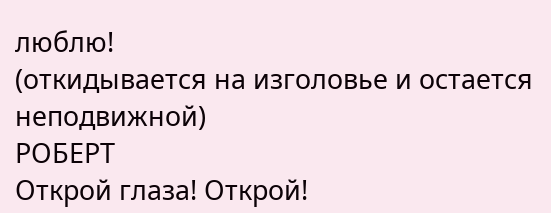люблю!
(откидывается на изголовье и остается неподвижной)
РОБЕРТ
Открой глаза! Открой!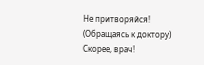Не притворяйся!
(Обращаясь к доктору)
Скорее, врач!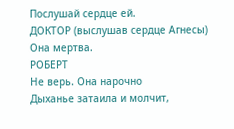Послушай сердце ей.
ДОКТОР (выслушав сердце Агнесы)
Она мертва.
РОБЕРТ
Не верь. Она нарочно
Дыханье затаила и молчит,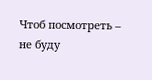Чтоб посмотреть – не буду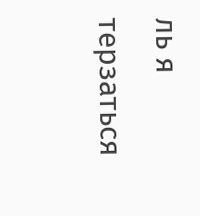ль я терзаться